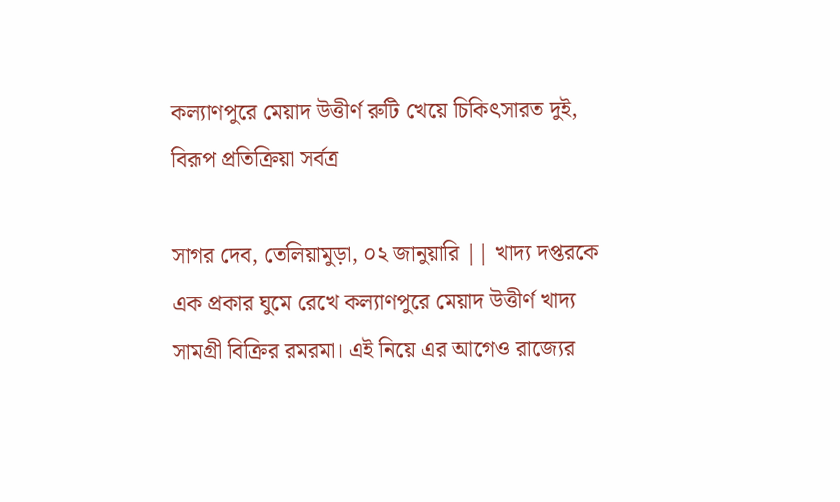কল্যাণপুরে মেয়াদ উত্তীর্ণ রুটি খেয়ে চিকিৎসারত দুই, বিরূপ প্রতিক্রিয়া সর্বত্র

সাগর দেব, তেলিয়ামুড়া, ০২ জানুয়ারি || খাদ্য দপ্তরকে এক প্রকার ঘুমে রেখে কল্যাণপুরে মেয়াদ উত্তীর্ণ খাদ্য সামগ্রী বিক্রির রমরমা। এই নিয়ে এর আগেও রাজ্যের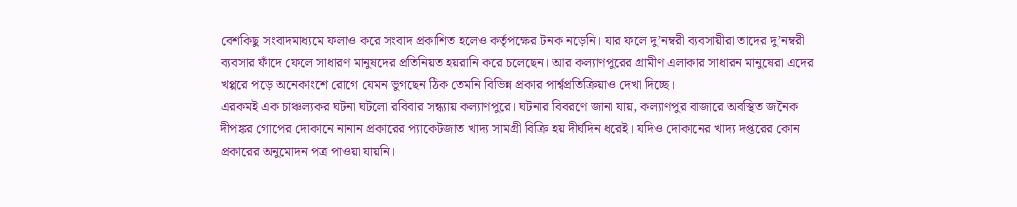বেশকিছু সংবাদমাধ্যমে ফলাও করে সংবাদ প্রকাশিত হলেও কর্তৃপক্ষের টনক নড়েনি। যার ফলে দু’নম্বরী ব্যবসায়ীরা তাদের দু’নম্বরী ব্যবসার ফাঁদে ফেলে সাধারণ মানুষদের প্রতিনিয়ত হয়রানি করে চলেছেন। আর কল্যাণপুরের গ্রামীণ এলাকার সাধারন মানুষেরা এদের খপ্পরে পড়ে অনেকাংশে রোগে যেমন ভুগছেন ঠিক তেমনি বিভিন্ন প্রকার পার্শ্বপ্রতিক্রিয়াও দেখা দিচ্ছে।
এরকমই এক চাঞ্চল্যকর ঘটনা ঘটলো রবিবার সন্ধ্যায় কল্যাণপুরে। ঘটনার বিবরণে জানা যায়, কল্যাণপুর বাজারে অবস্থিত জনৈক দীপঙ্কর গোপের দোকানে নানান প্রকারের প্যাকেটজাত খাদ্য সামগ্রী বিক্রি হয় দীর্ঘদিন ধরেই। যদিও দোকানের খাদ্য দপ্তরের কোন প্রকারের অনুমোদন পত্র পাওয়া যায়নি।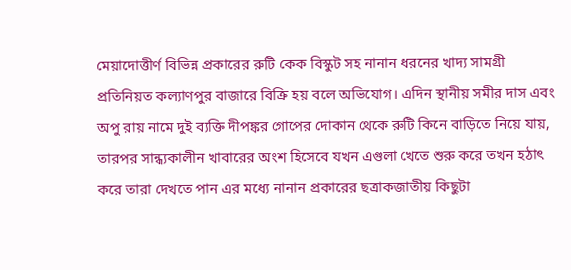মেয়াদোত্তীর্ণ বিভিন্ন প্রকারের রুটি কেক বিস্কুট সহ নানান ধরনের খাদ্য সামগ্রী প্রতিনিয়ত কল্যাণপুর বাজারে বিক্রি হয় বলে অভিযোগ। এদিন স্থানীয় সমীর দাস এবং অপু রায় নামে দুই ব্যক্তি দীপঙ্কর গোপের দোকান থেকে রুটি কিনে বাড়িতে নিয়ে যায়, তারপর সান্ধ্যকালীন খাবারের অংশ হিসেবে যখন এগুলা খেতে শুরু করে তখন হঠাৎ করে তারা দেখতে পান এর মধ্যে নানান প্রকারের ছত্রাকজাতীয় কিছুটা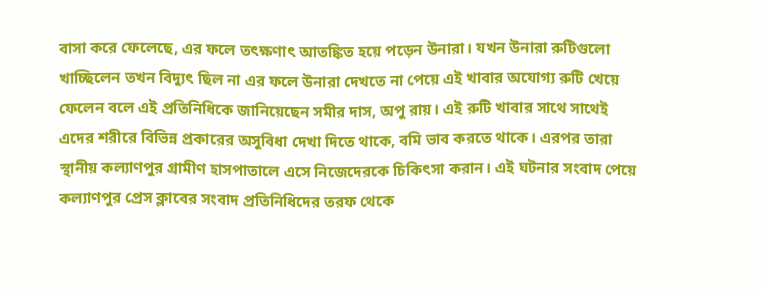বাসা করে ফেলেছে, এর ফলে তৎক্ষণাৎ আতঙ্কিত হয়ে পড়েন উনারা। যখন উনারা রুটিগুলো খাচ্ছিলেন তখন বিদ্যুৎ ছিল না এর ফলে উনারা দেখতে না পেয়ে এই খাবার অযোগ্য রুটি খেয়ে ফেলেন বলে এই প্রতিনিধিকে জানিয়েছেন সমীর দাস, অপু রায়। এই রুটি খাবার সাথে সাথেই এদের শরীরে বিভিন্ন প্রকারের অসুবিধা দেখা দিতে থাকে, বমি ভাব করতে থাকে। এরপর তারা স্থানীয় কল্যাণপুর গ্রামীণ হাসপাতালে এসে নিজেদেরকে চিকিৎসা করান। এই ঘটনার সংবাদ পেয়ে কল্যাণপুর প্রেস ক্লাবের সংবাদ প্রতিনিধিদের তরফ থেকে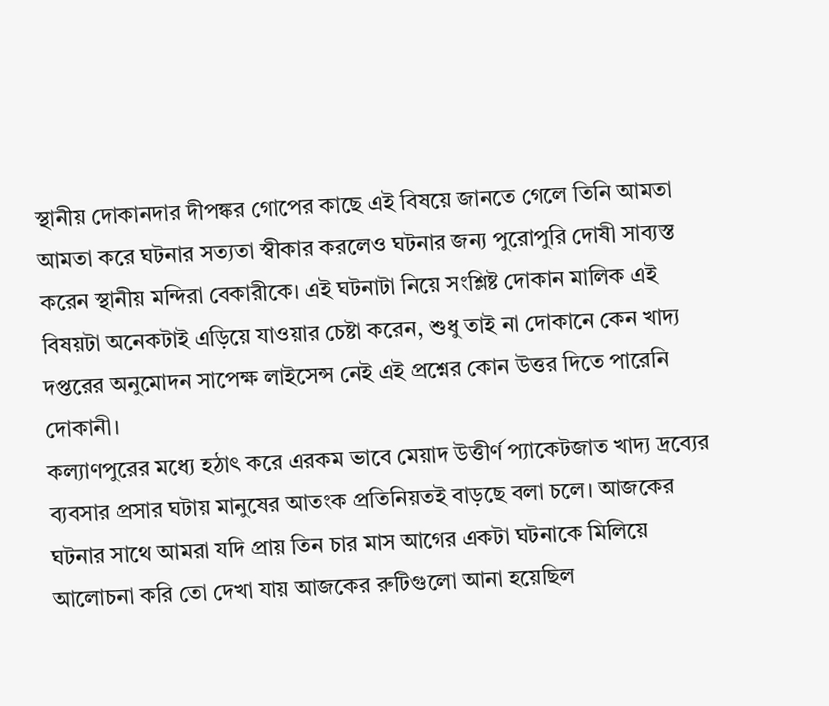স্থানীয় দোকানদার দীপঙ্কর গোপের কাছে এই বিষয়ে জানতে গেলে তিনি আমতা আমতা করে ঘটনার সত্যতা স্বীকার করলেও ঘটনার জন্য পুরোপুরি দোষী সাব্যস্ত করেন স্থানীয় মন্দিরা বেকারীকে। এই ঘটনাটা নিয়ে সংশ্লিষ্ট দোকান মালিক এই বিষয়টা অনেকটাই এড়িয়ে যাওয়ার চেষ্টা করেন, শুধু তাই না দোকানে কেন খাদ্য দপ্তরের অনুমোদন সাপেক্ষ লাইসেন্স নেই এই প্রশ্নের কোন উত্তর দিতে পারেনি দোকানী।
কল্যাণপুরের মধ্যে হঠাৎ করে এরকম ভাবে মেয়াদ‌ উত্তীর্ণ প্যাকেটজাত খাদ্য দ্রব্যের ব্যবসার প্রসার ঘটায় মানুষের আতংক প্রতিনিয়তই বাড়ছে বলা চলে। আজকের ঘটনার সাথে আমরা যদি প্রায় তিন চার মাস আগের একটা ঘটনাকে মিলিয়ে আলোচনা করি তো দেখা যায় আজকের রুটিগুলো আনা হয়েছিল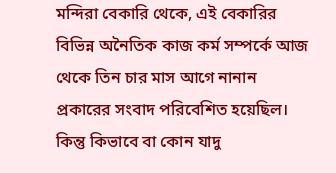মন্দিরা বেকারি থেকে, এই বেকারির বিভিন্ন অনৈতিক কাজ কর্ম সম্পর্কে আজ থেকে তিন চার মাস আগে নানান প্রকারের সংবাদ পরিবেশিত হয়েছিল। কিন্তু কিভাবে বা কোন যাদু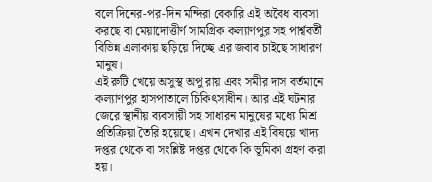বলে দিনের-পর-দিন মন্দিরা বেকারি এই অবৈধ ব্যবসা করছে বা মেয়াদোত্তীর্ণ সামগ্রিক কল্যাণপুর সহ পার্শ্ববর্তী বিভিন্ন এলাকায় ছড়িয়ে দিচ্ছে এর জবাব চাইছে সাধারণ মানুষ।
এই রুটি খেয়ে অসুস্থ অপু রায় এবং সমীর দাস বর্তমানে কল্যাণপুর হাসপাতালে চিকিৎসাধীন। আর এই ঘটনার জেরে স্থানীয় ব্যবসায়ী সহ সাধারন মানুষের মধ্যে মিশ্র প্রতিক্রিয়া তৈরি হয়েছে। এখন দেখার এই বিষয়ে খাদ্য দপ্তর থেকে বা সংশ্লিষ্ট দপ্তর থেকে কি ভূমিকা গ্রহণ করা হয়।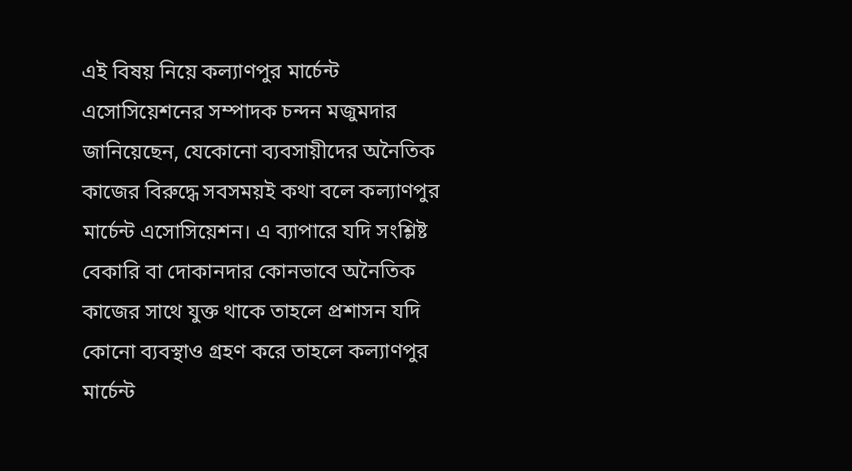এই বিষয় নিয়ে কল্যাণপুর মার্চেন্ট এসোসিয়েশনের সম্পাদক চন্দন মজুমদার জানিয়েছেন, যেকোনো ব্যবসায়ীদের অনৈতিক কাজের বিরুদ্ধে সবসময়ই কথা বলে কল্যাণপুর মার্চেন্ট এসোসিয়েশন। এ ব্যাপারে যদি সংশ্লিষ্ট বেকারি বা দোকানদার কোনভাবে অনৈতিক কাজের সাথে যুক্ত থাকে তাহলে প্রশাসন যদি কোনো ব্যবস্থাও গ্রহণ করে তাহলে কল্যাণপুর মার্চেন্ট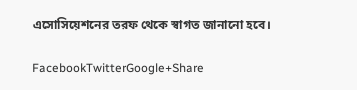এসোসিয়েশনের তরফ থেকে স্বাগত জানানো হবে।

FacebookTwitterGoogle+Share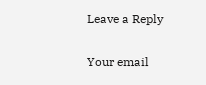Leave a Reply

Your email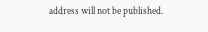address will not be published.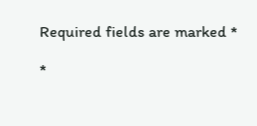Required fields are marked *

*